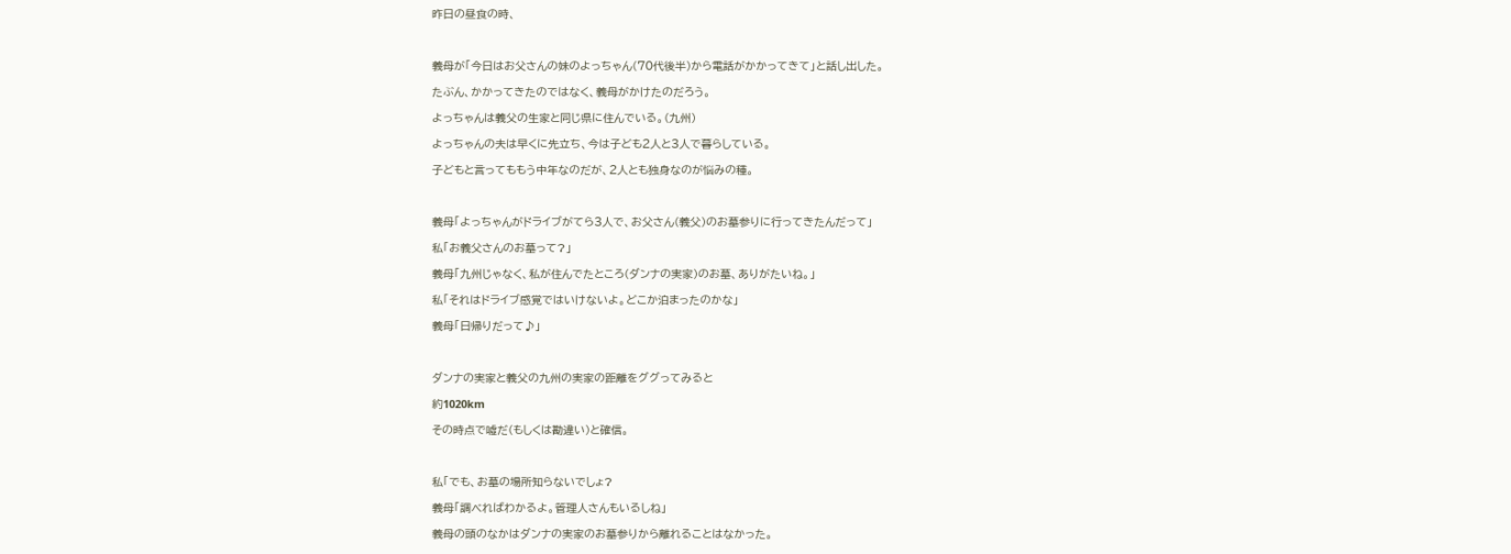昨日の昼食の時、



義母が「今日はお父さんの妹のよっちゃん(70代後半)から電話がかかってきて」と話し出した。

たぶん、かかってきたのではなく、義母がかけたのだろう。

よっちゃんは義父の生家と同じ県に住んでいる。(九州)

よっちゃんの夫は早くに先立ち、今は子ども2人と3人で暮らしている。

子どもと言ってももう中年なのだが、2人とも独身なのが悩みの種。



義母「よっちゃんがドライブがてら3人で、お父さん(義父)のお墓参りに行ってきたんだって」

私「お義父さんのお墓って?」

義母「九州じゃなく、私が住んでたところ(ダンナの実家)のお墓、ありがたいね。」

私「それはドライブ感覚ではいけないよ。どこか泊まったのかな」

義母「日帰りだって♪」



ダンナの実家と義父の九州の実家の距離をググってみると

約1020km

その時点で噓だ(もしくは勘違い)と確信。



私「でも、お墓の場所知らないでしょ?

義母「調べればわかるよ。管理人さんもいるしね」

義母の頭のなかはダンナの実家のお墓参りから離れることはなかった。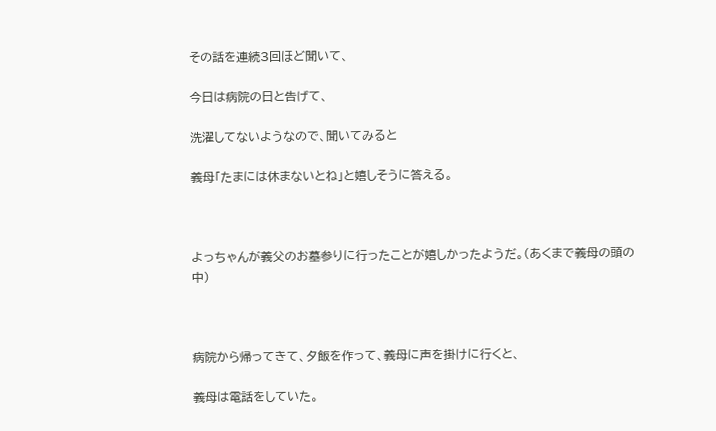その話を連続3回ほど聞いて、

今日は病院の日と告げて、

洗濯してないようなので、聞いてみると

義母「たまには休まないとね」と嬉しそうに答える。



よっちゃんが義父のお墓参りに行ったことが嬉しかったようだ。(あくまで義母の頭の中)



病院から帰ってきて、夕飯を作って、義母に声を掛けに行くと、

義母は電話をしていた。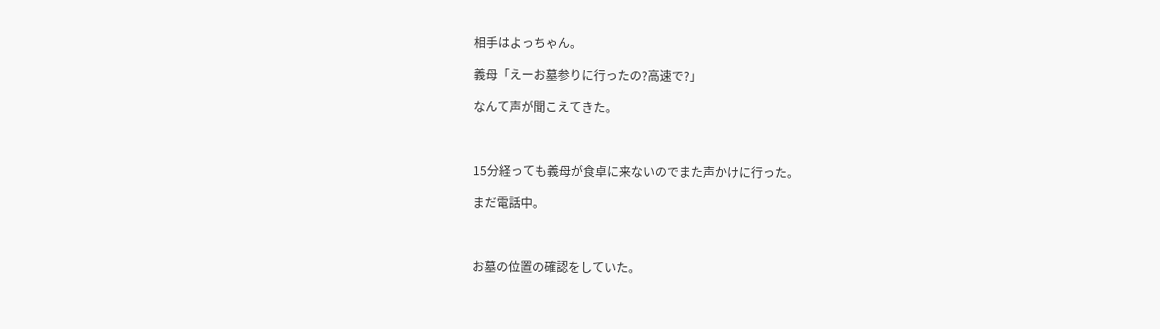相手はよっちゃん。

義母「えーお墓参りに行ったの?高速で?」

なんて声が聞こえてきた。



15分経っても義母が食卓に来ないのでまた声かけに行った。

まだ電話中。



お墓の位置の確認をしていた。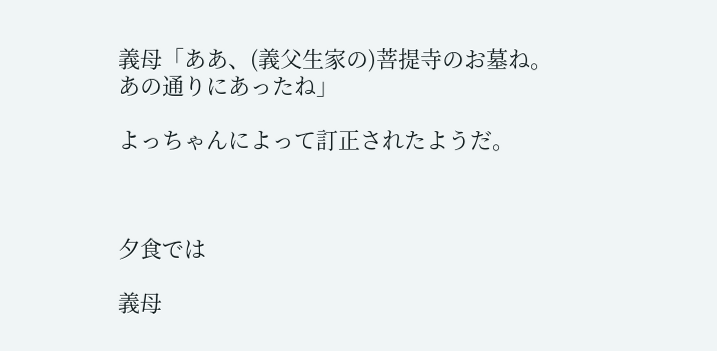義母「ああ、(義父生家の)菩提寺のお墓ね。あの通りにあったね」

よっちゃんによって訂正されたようだ。



夕食では

義母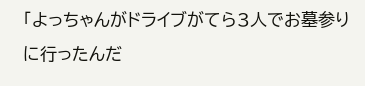「よっちゃんがドライブがてら3人でお墓参りに行ったんだ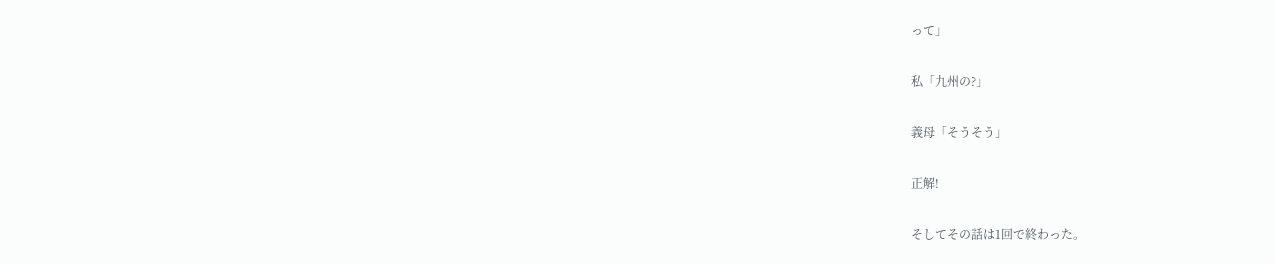って」

私「九州の?」

義母「そうそう」

正解!

そしてその話は1回で終わった。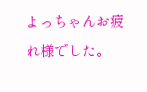よっちゃんお疲れ様でした。